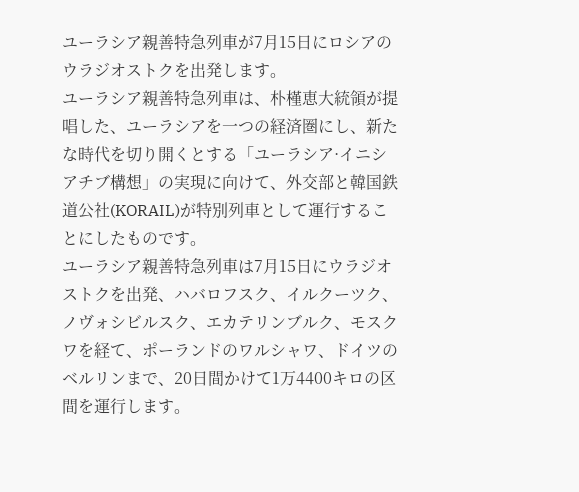ユーラシア親善特急列車が7月15日にロシアのウラジオストクを出発します。
ユーラシア親善特急列車は、朴槿恵大統領が提唱した、ユーラシアを一つの経済圏にし、新たな時代を切り開くとする「ユーラシア·イニシアチブ構想」の実現に向けて、外交部と韓国鉄道公社(KORAIL)が特別列車として運行することにしたものです。
ユーラシア親善特急列車は7月15日にウラジオストクを出発、ハバロフスク、イルクーツク、ノヴォシビルスク、エカテリンブルク、モスクワを経て、ポーランドのワルシャワ、ドイツのベルリンまで、20日間かけて1万4400キロの区間を運行します。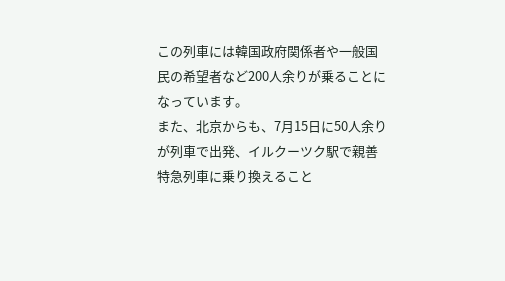この列車には韓国政府関係者や一般国民の希望者など200人余りが乗ることになっています。
また、北京からも、7月15日に50人余りが列車で出発、イルクーツク駅で親善特急列車に乗り換えること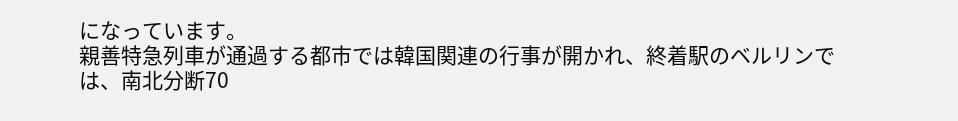になっています。
親善特急列車が通過する都市では韓国関連の行事が開かれ、終着駅のベルリンでは、南北分断70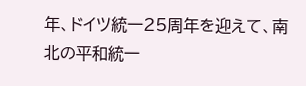年、ドイツ統一25周年を迎えて、南北の平和統一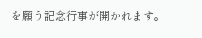を願う記念行事が開かれます。